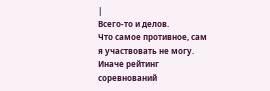|
Всего-то и делов.
Что самое противное, сам я участвовать не могу. Иначе рейтинг соревнований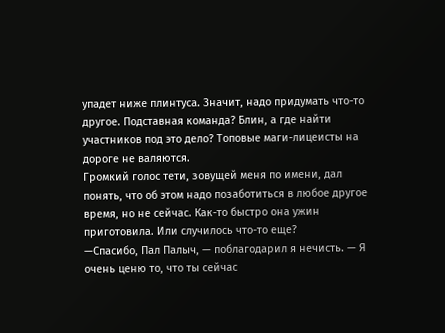упадет ниже плинтуса. Значит, надо придумать что-то другое. Подставная команда? Блин, а где найти участников под это дело? Топовые маги-лицеисты на дороге не валяются.
Громкий голос тети, зовущей меня по имени, дал понять, что об этом надо позаботиться в любое другое время, но не сейчас. Как-то быстро она ужин приготовила. Или случилось что-то еще?
—Спасибо, Пал Палыч, — поблагодарил я нечисть. — Я очень ценю то, что ты сейчас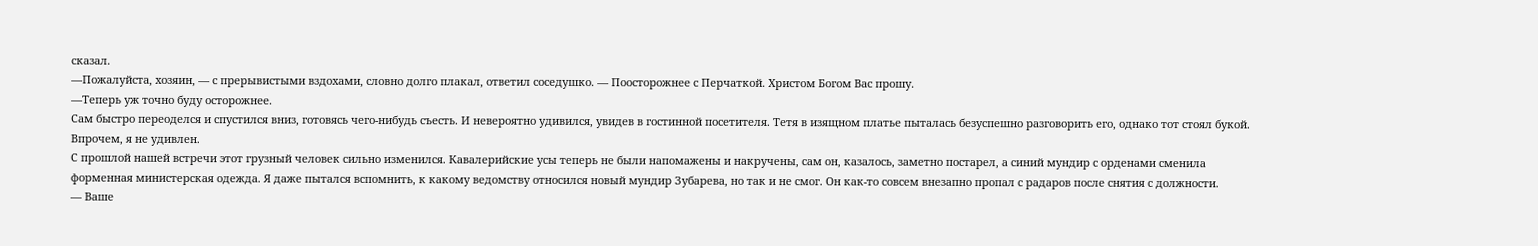сказал.
—Пожалуйста, хозяин, — с прерывистыми вздохами, словно долго плакал, ответил соседушко. — Поосторожнее с Перчаткой. Христом Богом Вас прошу.
—Теперь уж точно буду осторожнее.
Сам быстро переоделся и спустился вниз, готовясь чего-нибудь съесть. И невероятно удивился, увидев в гостинной посетителя. Тетя в изящном платье пыталась безуспешно разговорить его, однако тот стоял букой. Впрочем, я не удивлен.
С прошлой нашей встречи этот грузный человек сильно изменился. Кавалерийские усы теперь не были напомажены и накручены, сам он, казалось, заметно постарел, а синий мундир с орденами сменила форменная министерская одежда. Я даже пытался вспомнить, к какому ведомству относился новый мундир Зубарева, но так и не смог. Он как-то совсем внезапно пропал с радаров после снятия с должности.
— Ваше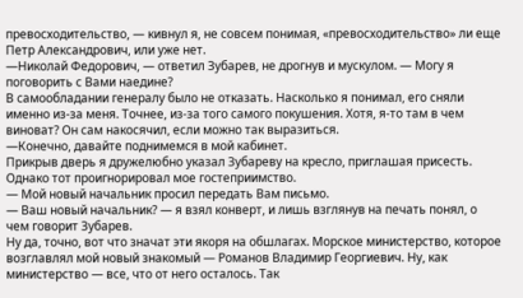превосходительство, — кивнул я, не совсем понимая, «превосходительство» ли еще Петр Александрович, или уже нет.
—Николай Федорович, — ответил Зубарев, не дрогнув и мускулом. — Могу я поговорить с Вами наедине?
В самообладании генералу было не отказать. Насколько я понимал, его сняли именно из-за меня. Точнее, из-за того самого покушения. Хотя, я-то там в чем виноват? Он сам накосячил, если можно так выразиться.
—Конечно, давайте поднимемся в мой кабинет.
Прикрыв дверь я дружелюбно указал Зубареву на кресло, приглашая присесть. Однако тот проигнорировал мое гостеприимство.
— Мой новый начальник просил передать Вам письмо.
— Ваш новый начальник? — я взял конверт, и лишь взглянув на печать понял, о чем говорит Зубарев.
Ну да, точно, вот что значат эти якоря на обшлагах. Морское министерство, которое возглавлял мой новый знакомый — Романов Владимир Георгиевич. Ну, как министерство — все, что от него осталось. Так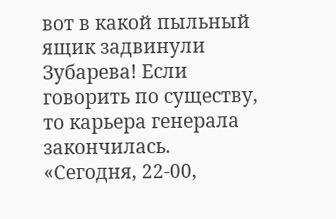вот в какой пыльный ящик задвинули Зубарева! Если говорить по существу, то карьера генерала закончилась.
«Сегодня, 22-00,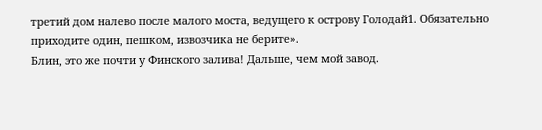третий дом налево после малого моста, ведущего к острову Голодай1. Обязательно приходите один, пешком, извозчика не берите».
Блин, это же почти у Финского залива! Дальше, чем мой завод.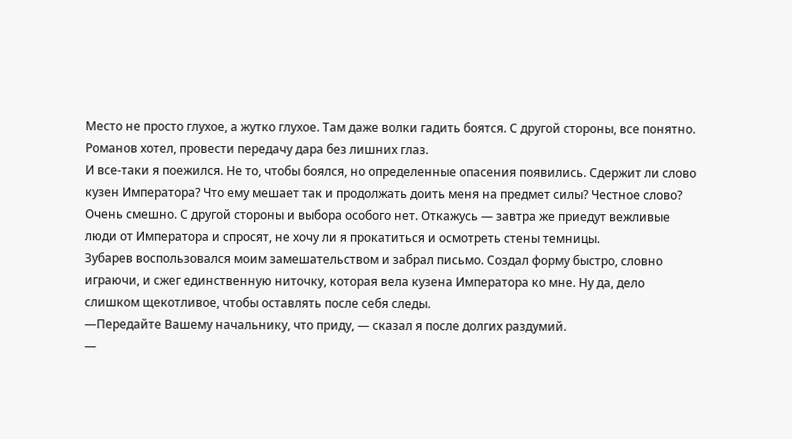Место не просто глухое, а жутко глухое. Там даже волки гадить боятся. С другой стороны, все понятно. Романов хотел, провести передачу дара без лишних глаз.
И все-таки я поежился. Не то, чтобы боялся, но определенные опасения появились. Сдержит ли слово кузен Императора? Что ему мешает так и продолжать доить меня на предмет силы? Честное слово? Очень смешно. С другой стороны и выбора особого нет. Откажусь — завтра же приедут вежливые люди от Императора и спросят, не хочу ли я прокатиться и осмотреть стены темницы.
Зубарев воспользовался моим замешательством и забрал письмо. Создал форму быстро, словно играючи, и сжег единственную ниточку, которая вела кузена Императора ко мне. Ну да, дело слишком щекотливое, чтобы оставлять после себя следы.
—Передайте Вашему начальнику, что приду, — сказал я после долгих раздумий.
—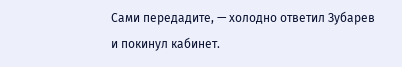Сами передадите, — холодно ответил Зубарев и покинул кабинет.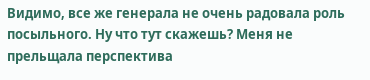Видимо, все же генерала не очень радовала роль посыльного. Ну что тут скажешь? Меня не прельщала перспектива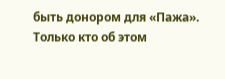быть донором для «Пажа». Только кто об этом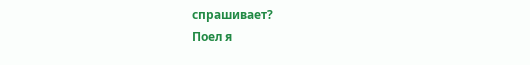спрашивает?
Поел я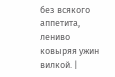без всякого аппетита, лениво ковыряя ужин вилкой. |